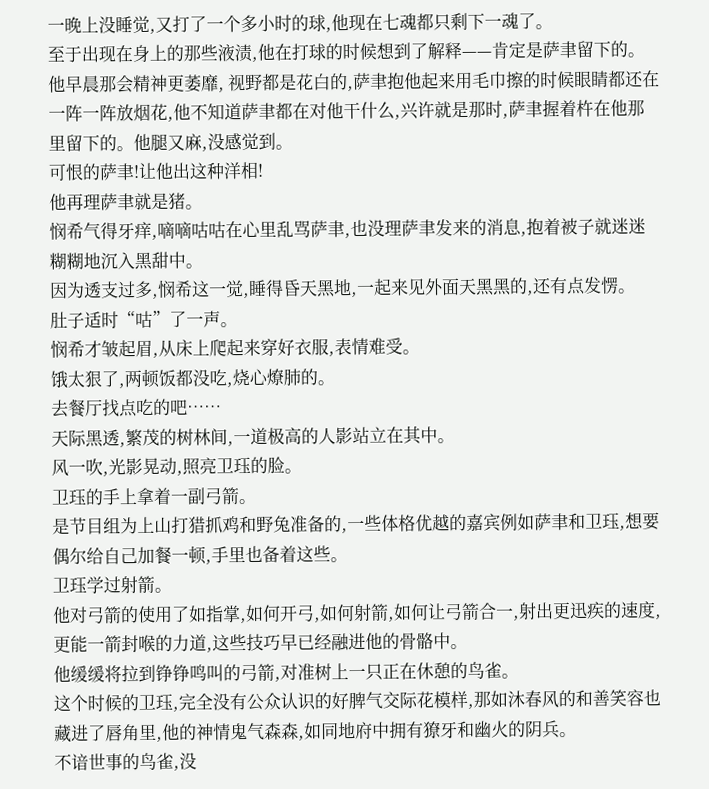一晚上没睡觉,又打了一个多小时的球,他现在七魂都只剩下一魂了。
至于出现在身上的那些液渍,他在打球的时候想到了解释——肯定是萨聿留下的。
他早晨那会精神更萎靡, 视野都是花白的,萨聿抱他起来用毛巾擦的时候眼睛都还在一阵一阵放烟花,他不知道萨聿都在对他干什么,兴许就是那时,萨聿握着杵在他那里留下的。他腿又麻,没感觉到。
可恨的萨聿!让他出这种洋相!
他再理萨聿就是猪。
悯希气得牙痒,嘀嘀咕咕在心里乱骂萨聿,也没理萨聿发来的消息,抱着被子就迷迷糊糊地沉入黑甜中。
因为透支过多,悯希这一觉,睡得昏天黑地,一起来见外面天黑黑的,还有点发愣。
肚子适时“咕”了一声。
悯希才皱起眉,从床上爬起来穿好衣服,表情难受。
饿太狠了,两顿饭都没吃,烧心燎肺的。
去餐厅找点吃的吧……
天际黑透,繁茂的树林间,一道极高的人影站立在其中。
风一吹,光影晃动,照亮卫珏的脸。
卫珏的手上拿着一副弓箭。
是节目组为上山打猎抓鸡和野兔准备的,一些体格优越的嘉宾例如萨聿和卫珏,想要偶尔给自己加餐一顿,手里也备着这些。
卫珏学过射箭。
他对弓箭的使用了如指掌,如何开弓,如何射箭,如何让弓箭合一,射出更迅疾的速度,更能一箭封喉的力道,这些技巧早已经融进他的骨骼中。
他缓缓将拉到铮铮鸣叫的弓箭,对准树上一只正在休憩的鸟雀。
这个时候的卫珏,完全没有公众认识的好脾气交际花模样,那如沐春风的和善笑容也藏进了唇角里,他的神情鬼气森森,如同地府中拥有獠牙和幽火的阴兵。
不谙世事的鸟雀,没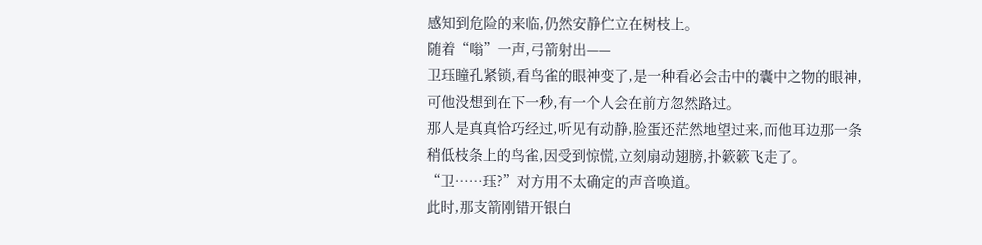感知到危险的来临,仍然安静伫立在树枝上。
随着“嗡”一声,弓箭射出——
卫珏瞳孔紧锁,看鸟雀的眼神变了,是一种看必会击中的囊中之物的眼神,可他没想到在下一秒,有一个人会在前方忽然路过。
那人是真真恰巧经过,听见有动静,脸蛋还茫然地望过来,而他耳边那一条稍低枝条上的鸟雀,因受到惊慌,立刻扇动翅膀,扑簌簌飞走了。
“卫……珏?”对方用不太确定的声音唤道。
此时,那支箭刚错开银白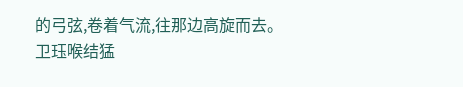的弓弦,卷着气流,往那边高旋而去。
卫珏喉结猛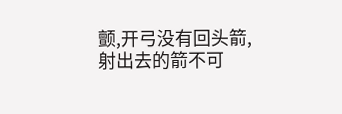颤,开弓没有回头箭,射出去的箭不可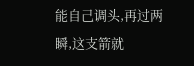能自己调头,再过两瞬,这支箭就